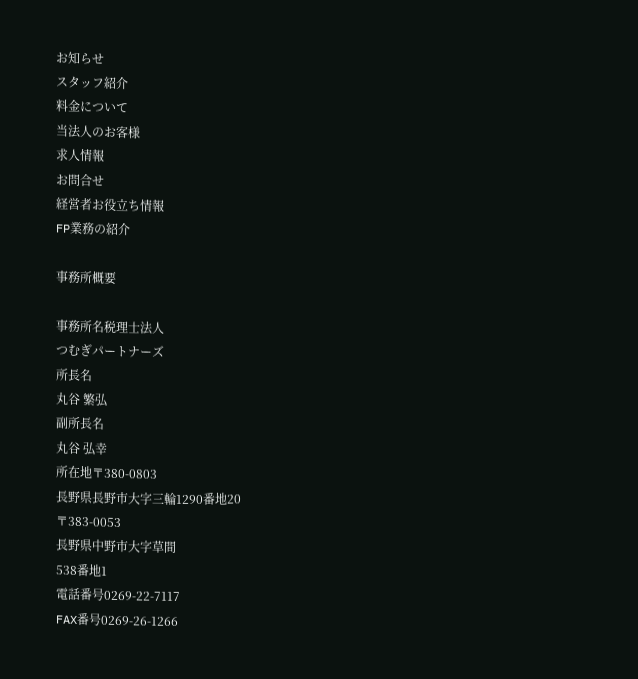お知らせ
スタッフ紹介
料金について
当法人のお客様
求人情報
お問合せ
経営者お役立ち情報
FP業務の紹介

事務所概要

事務所名税理士法人
つむぎパートナーズ
所長名
丸谷 繁弘
副所長名
丸谷 弘幸
所在地〒380-0803
長野県長野市大字三輪1290番地20
〒383-0053
長野県中野市大字草間
538番地1
電話番号0269-22-7117
FAX番号0269-26-1266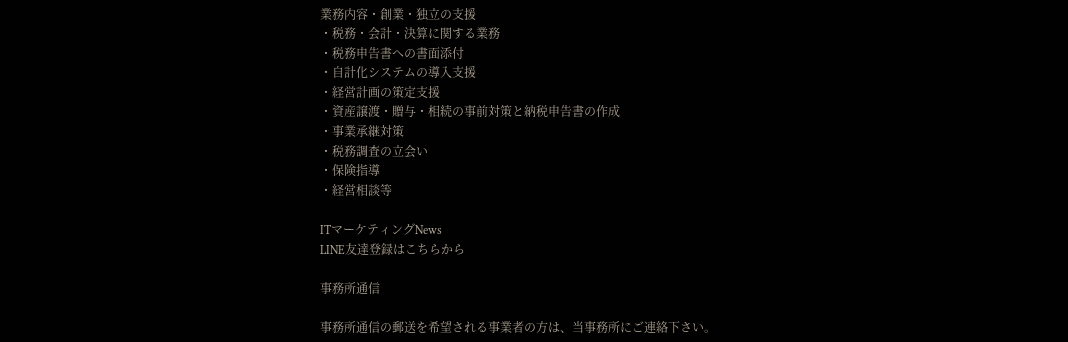業務内容・創業・独立の支援
・税務・会計・決算に関する業務
・税務申告書への書面添付
・自計化システムの導入支援
・経営計画の策定支援
・資産譲渡・贈与・相続の事前対策と納税申告書の作成
・事業承継対策
・税務調査の立会い
・保険指導
・経営相談等

ITマーケティングNews
LINE友達登録はこちらから

事務所通信

事務所通信の郵送を希望される事業者の方は、当事務所にご連絡下さい。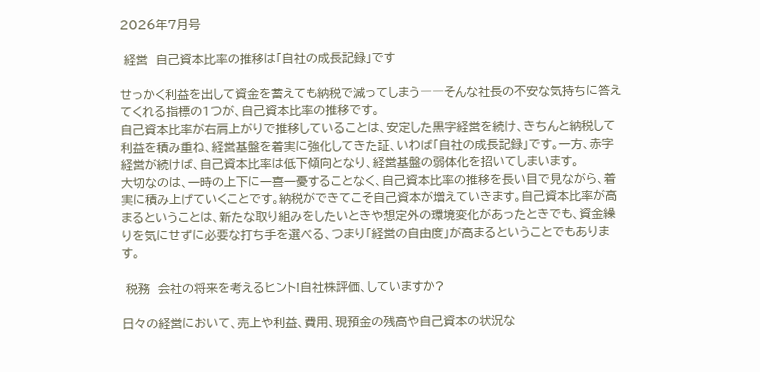2026年7月号

 経営  自己資本比率の推移は「自社の成長記録」です

せっかく利益を出して資金を蓄えても納税で減ってしまう――そんな社長の不安な気持ちに答えてくれる指標の1つが、自己資本比率の推移です。
自己資本比率が右肩上がりで推移していることは、安定した黒字経営を続け、きちんと納税して利益を積み重ね、経営基盤を着実に強化してきた証、いわば「自社の成長記録」です。一方、赤字経営が続けば、自己資本比率は低下傾向となり、経営基盤の弱体化を招いてしまいます。
大切なのは、一時の上下に一喜一憂することなく、自己資本比率の推移を長い目で見ながら、着実に積み上げていくことです。納税ができてこそ自己資本が増えていきます。自己資本比率が高まるということは、新たな取り組みをしたいときや想定外の環境変化があったときでも、資金繰りを気にせずに必要な打ち手を選べる、つまり「経営の自由度」が高まるということでもあります。

 税務  会社の将来を考えるヒント!自社株評価、していますか?

日々の経営において、売上や利益、費用、現預金の残高や自己資本の状況な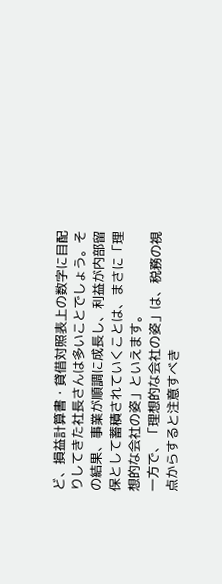ど、損益計算書・貸借対照表上の数字に目配りしてきた社長さんは多いことでしょう。その結果、事業が順調に成長し、利益が内部留保として蓄積されていくことは、まさに「理想的な会社の姿」といえます。
一方で、「理想的な会社の姿」は、税務の視点からすると注意すべき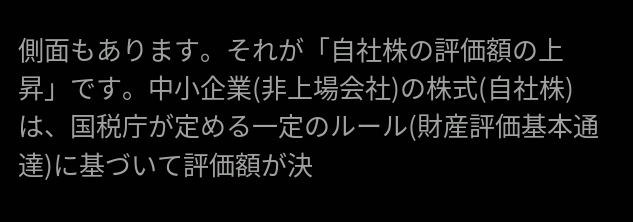側面もあります。それが「自社株の評価額の上昇」です。中小企業(非上場会社)の株式(自社株)は、国税庁が定める一定のルール(財産評価基本通達)に基づいて評価額が決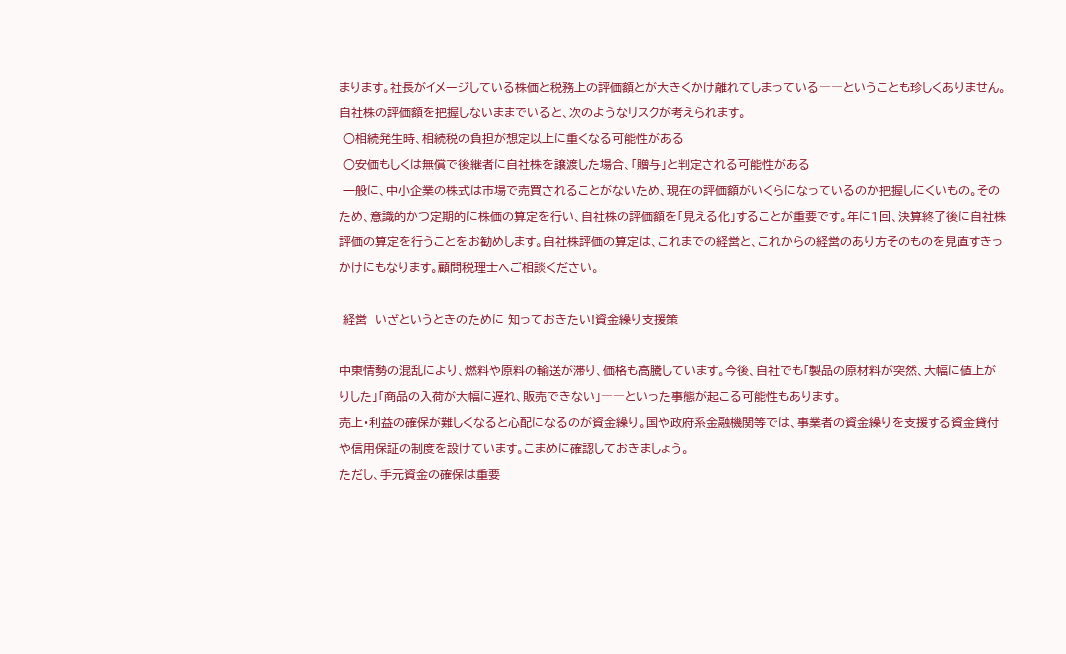まります。社長がイメージしている株価と税務上の評価額とが大きくかけ離れてしまっている――ということも珍しくありません。
自社株の評価額を把握しないままでいると、次のようなリスクが考えられます。
 ○相続発生時、相続税の負担が想定以上に重くなる可能性がある
 ○安価もしくは無償で後継者に自社株を譲渡した場合、「贈与」と判定される可能性がある
 一般に、中小企業の株式は市場で売買されることがないため、現在の評価額がいくらになっているのか把握しにくいもの。そのため、意識的かつ定期的に株価の算定を行い、自社株の評価額を「見える化」することが重要です。年に1回、決算終了後に自社株評価の算定を行うことをお勧めします。自社株評価の算定は、これまでの経営と、これからの経営のあり方そのものを見直すきっかけにもなります。顧問税理士へご相談ください。

 経営  いざというときのために 知っておきたい!資金繰り支援策

中東情勢の混乱により、燃料や原料の輸送が滞り、価格も高騰しています。今後、自社でも「製品の原材料が突然、大幅に値上がりした」「商品の入荷が大幅に遅れ、販売できない」――といった事態が起こる可能性もあります。
売上・利益の確保が難しくなると心配になるのが資金繰り。国や政府系金融機関等では、事業者の資金繰りを支援する資金貸付や信用保証の制度を設けています。こまめに確認しておきましょう。
ただし、手元資金の確保は重要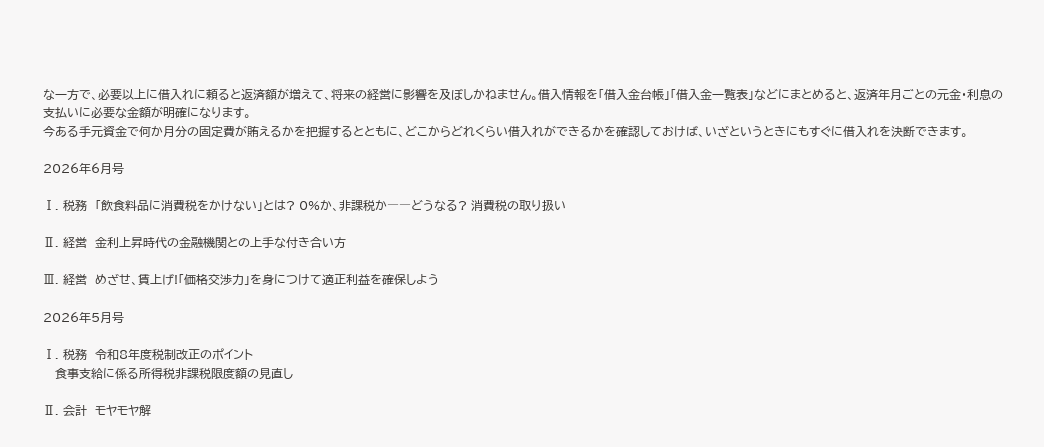な一方で、必要以上に借入れに頼ると返済額が増えて、将来の経営に影響を及ぼしかねません。借入情報を「借入金台帳」「借入金一覧表」などにまとめると、返済年月ごとの元金・利息の支払いに必要な金額が明確になります。
今ある手元資金で何か月分の固定費が賄えるかを把握するとともに、どこからどれくらい借入れができるかを確認しておけば、いざというときにもすぐに借入れを決断できます。

2026年6月号

Ⅰ. 税務  「飲食料品に消費税をかけない」とは? 0%か、非課税か――どうなる? 消費税の取り扱い

Ⅱ. 経営  金利上昇時代の金融機関との上手な付き合い方

Ⅲ. 経営  めざせ、賃上げ!「価格交渉力」を身につけて適正利益を確保しよう

2026年5月号

Ⅰ. 税務  令和8年度税制改正のポイント
   食事支給に係る所得税非課税限度額の見直し

Ⅱ. 会計  モヤモヤ解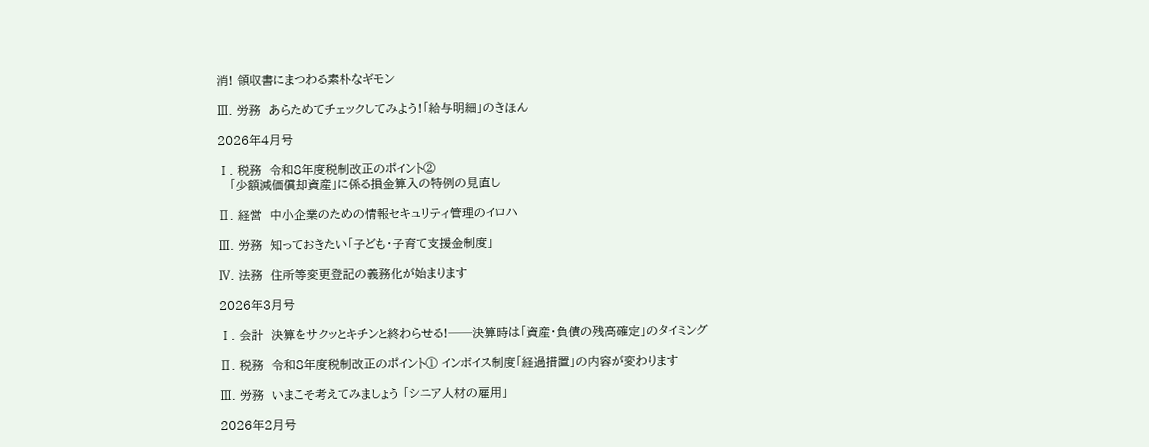消! 領収書にまつわる素朴なギモン

Ⅲ. 労務  あらためてチェックしてみよう!「給与明細」のきほん

2026年4月号

Ⅰ. 税務  令和8年度税制改正のポイント②
   「少額減価償却資産」に係る損金算入の特例の見直し

Ⅱ. 経営  中小企業のための情報セキュリティ管理のイロハ

Ⅲ. 労務  知っておきたい「子ども・子育て支援金制度」

Ⅳ. 法務  住所等変更登記の義務化が始まります

2026年3月号

Ⅰ. 会計  決算をサクッとキチンと終わらせる!──決算時は「資産・負債の残高確定」のタイミング

Ⅱ. 税務  令和8年度税制改正のポイント① インボイス制度「経過措置」の内容が変わります

Ⅲ. 労務  いまこそ考えてみましょう 「シニア人材の雇用」

2026年2月号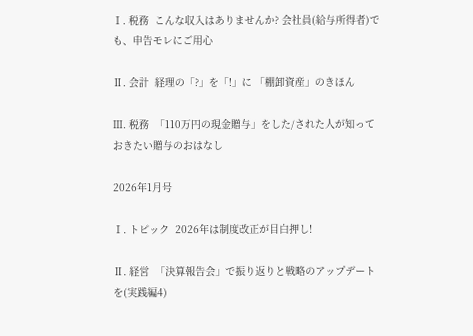Ⅰ. 税務  こんな収入はありませんか? 会社員(給与所得者)でも、申告モレにご用心

Ⅱ. 会計  経理の「?」を「!」に 「棚卸資産」のきほん

Ⅲ. 税務  「110万円の現金贈与」をした/された人が知っておきたい贈与のおはなし

2026年1月号

Ⅰ. トピック  2026年は制度改正が目白押し!

Ⅱ. 経営  「決算報告会」で振り返りと戦略のアップデートを(実践編4)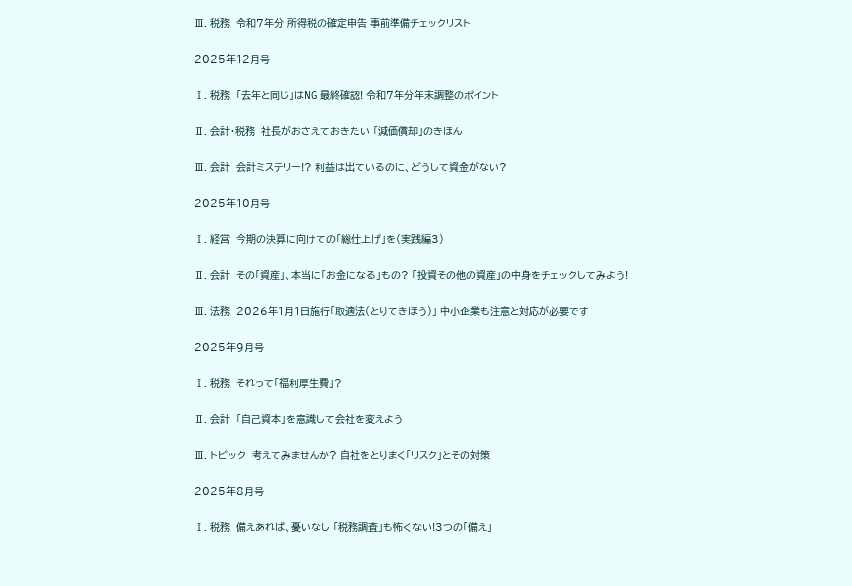Ⅲ. 税務  令和7年分 所得税の確定申告 事前準備チェックリスト

2025年12月号

Ⅰ. 税務  「去年と同じ」はNG 最終確認! 令和7年分年末調整のポイント

Ⅱ. 会計・税務  社長がおさえておきたい 「減価償却」のきほん

Ⅲ. 会計  会計ミステリー!? 利益は出ているのに、どうして資金がない?

2025年10月号

Ⅰ. 経営  今期の決算に向けての「総仕上げ」を(実践編3)

Ⅱ. 会計  その「資産」、本当に「お金になる」もの? 「投資その他の資産」の中身をチェックしてみよう!

Ⅲ. 法務  2026年1月1日施行「取適法(とりてきほう)」 中小企業も注意と対応が必要です

2025年9月号

Ⅰ. 税務  それって「福利厚生費」?

Ⅱ. 会計  「自己資本」を意識して会社を変えよう

Ⅲ. トピック  考えてみませんか? 自社をとりまく「リスク」とその対策

2025年8月号

Ⅰ. 税務  備えあれば、憂いなし 「税務調査」も怖くない!3つの「備え」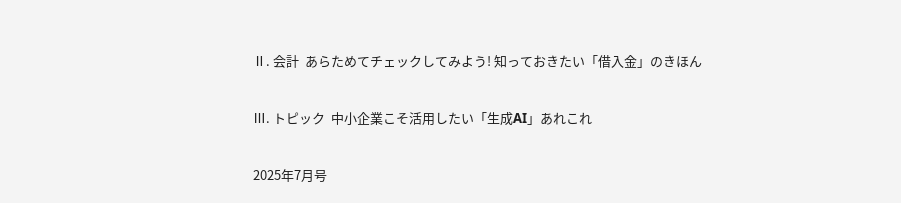Ⅱ. 会計  あらためてチェックしてみよう! 知っておきたい「借入金」のきほん

Ⅲ. トピック  中小企業こそ活用したい「生成AI」あれこれ

2025年7月号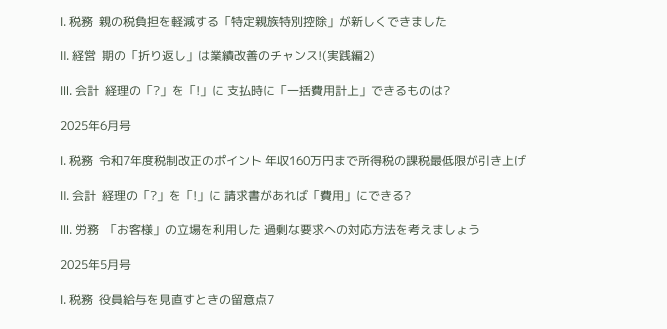Ⅰ. 税務  親の税負担を軽減する「特定親族特別控除」が新しくできました

Ⅱ. 経営  期の「折り返し」は業績改善のチャンス!(実践編2)

Ⅲ. 会計  経理の「?」を「!」に 支払時に「一括費用計上」できるものは?

2025年6月号

Ⅰ. 税務  令和7年度税制改正のポイント 年収160万円まで所得税の課税最低限が引き上げ

Ⅱ. 会計  経理の「?」を「!」に 請求書があれば「費用」にできる?

Ⅲ. 労務  「お客様」の立場を利用した 過剰な要求への対応方法を考えましょう

2025年5月号

Ⅰ. 税務  役員給与を見直すときの留意点7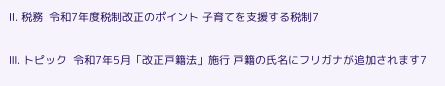Ⅱ. 税務  令和7年度税制改正のポイント 子育てを支援する税制7

Ⅲ. トピック  令和7年5月「改正戸籍法」施行 戸籍の氏名にフリガナが追加されます7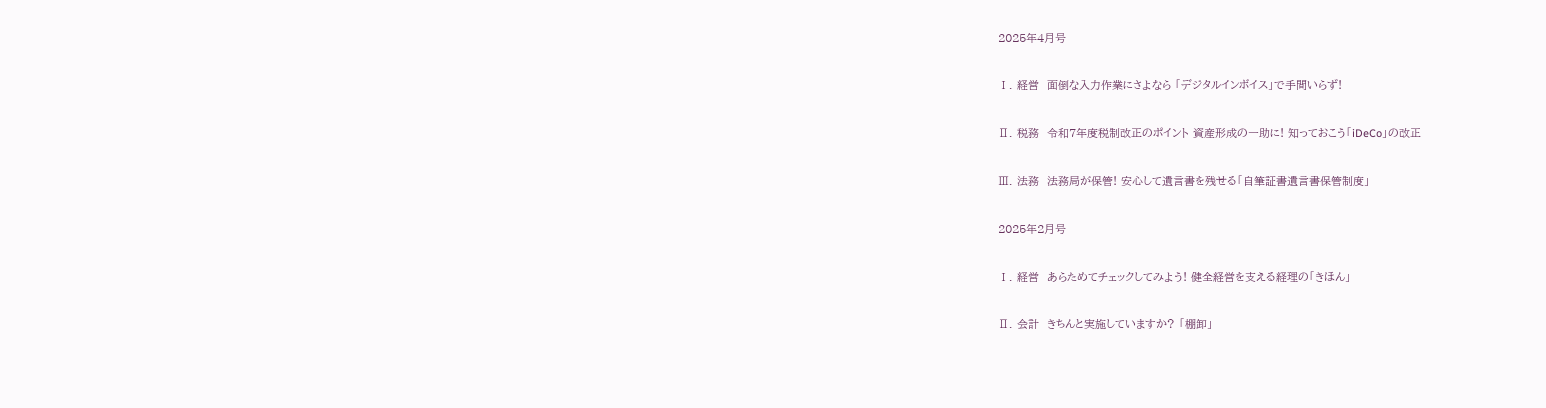2025年4月号

Ⅰ. 経営  面倒な入力作業にさよなら 「デジタルインボイス」で手間いらず!

Ⅱ. 税務  令和7年度税制改正のポイント 資産形成の一助に! 知っておこう「iDeCo」の改正

Ⅲ. 法務  法務局が保管! 安心して遺言書を残せる「自筆証書遺言書保管制度」

2025年2月号

Ⅰ. 経営  あらためてチェックしてみよう! 健全経営を支える経理の「きほん」

Ⅱ. 会計  きちんと実施していますか? 「棚卸」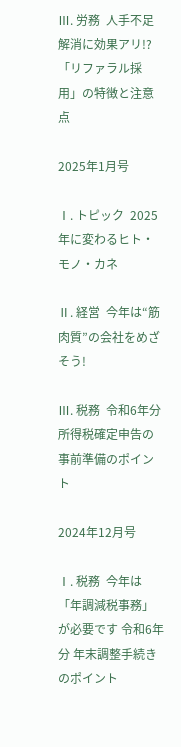Ⅲ. 労務  人手不足解消に効果アリ!? 「リファラル採用」の特徴と注意点

2025年1月号

Ⅰ. トピック  2025年に変わるヒト・モノ・カネ

Ⅱ. 経営  今年は“筋肉質”の会社をめざそう!

Ⅲ. 税務  令和6年分 所得税確定申告の事前準備のポイント

2024年12月号

Ⅰ. 税務  今年は「年調減税事務」が必要です 令和6年分 年末調整手続きのポイント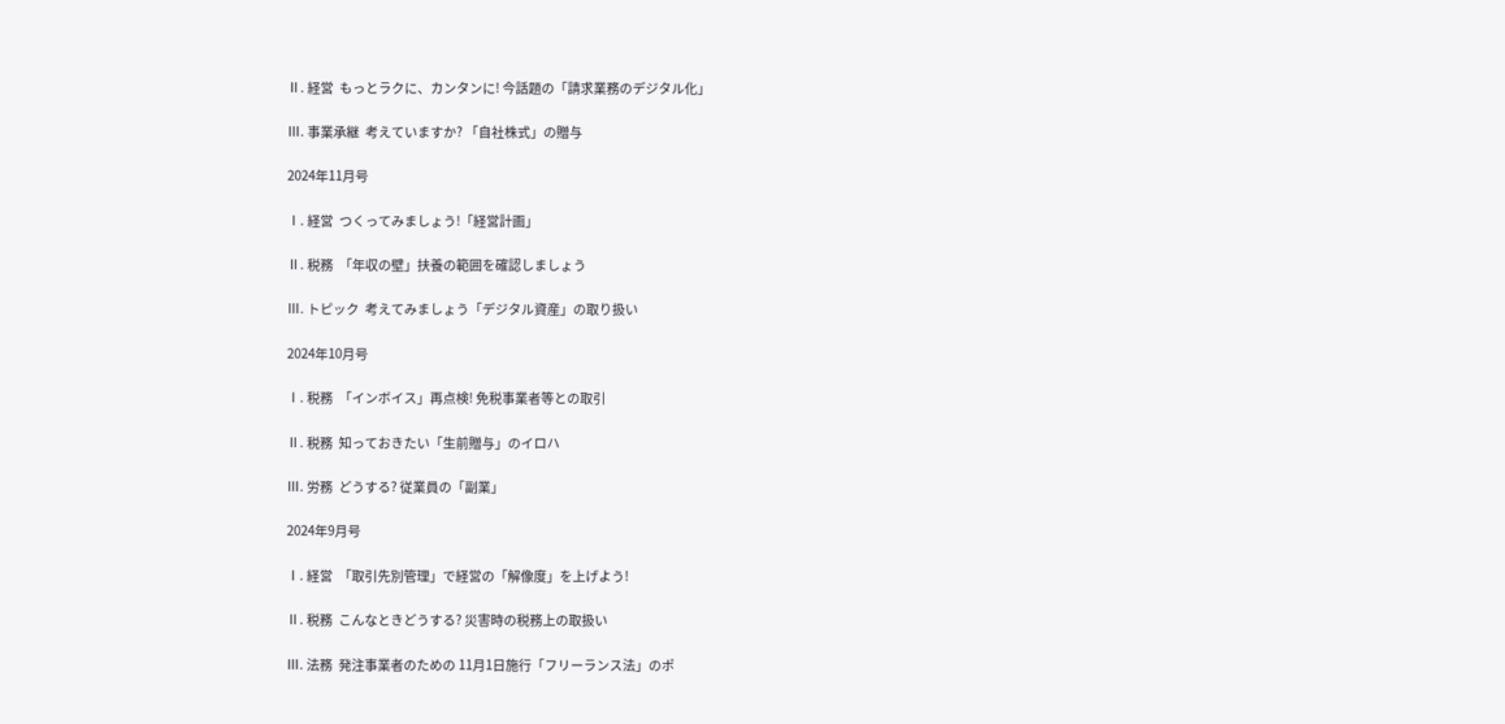Ⅱ. 経営  もっとラクに、カンタンに! 今話題の「請求業務のデジタル化」

Ⅲ. 事業承継  考えていますか? 「自社株式」の贈与

2024年11月号

Ⅰ. 経営  つくってみましょう!「経営計画」

Ⅱ. 税務  「年収の壁」扶養の範囲を確認しましょう

Ⅲ. トピック  考えてみましょう「デジタル資産」の取り扱い

2024年10月号

Ⅰ. 税務  「インボイス」再点検! 免税事業者等との取引

Ⅱ. 税務  知っておきたい「生前贈与」のイロハ

Ⅲ. 労務  どうする? 従業員の「副業」

2024年9月号

Ⅰ. 経営  「取引先別管理」で経営の「解像度」を上げよう!

Ⅱ. 税務  こんなときどうする? 災害時の税務上の取扱い

Ⅲ. 法務  発注事業者のための 11月1日施行「フリーランス法」のポ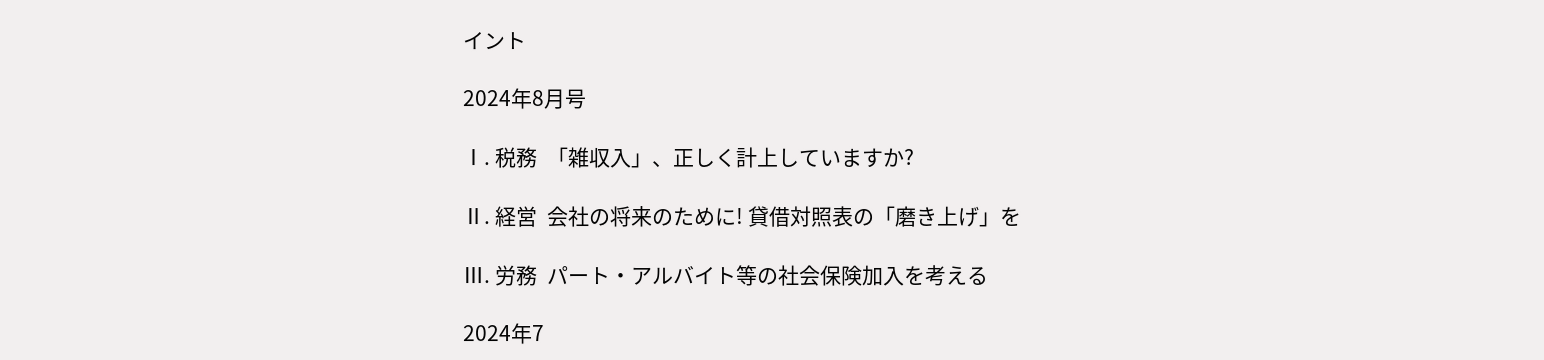イント

2024年8月号

Ⅰ. 税務  「雑収入」、正しく計上していますか?

Ⅱ. 経営  会社の将来のために! 貸借対照表の「磨き上げ」を

Ⅲ. 労務  パート・アルバイト等の社会保険加入を考える

2024年7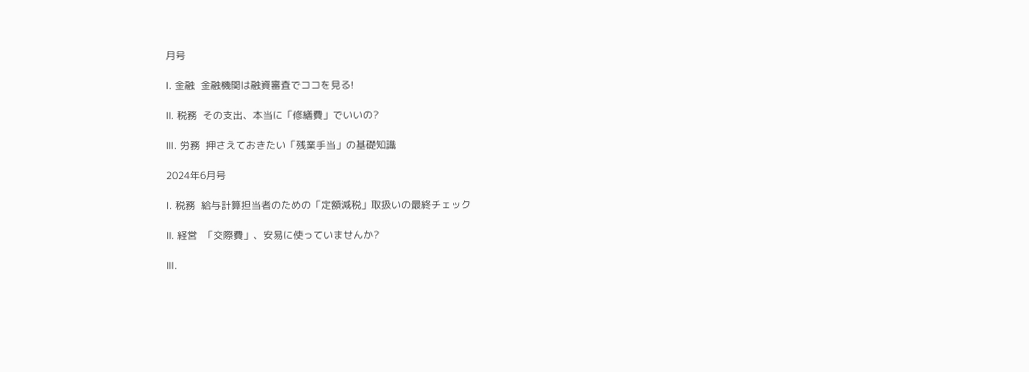月号

Ⅰ. 金融  金融機関は融資審査でココを見る!

Ⅱ. 税務  その支出、本当に「修繕費」でいいの?

Ⅲ. 労務  押さえておきたい「残業手当」の基礎知識

2024年6月号

Ⅰ. 税務  給与計算担当者のための「定額減税」取扱いの最終チェック

Ⅱ. 経営  「交際費」、安易に使っていませんか?

Ⅲ.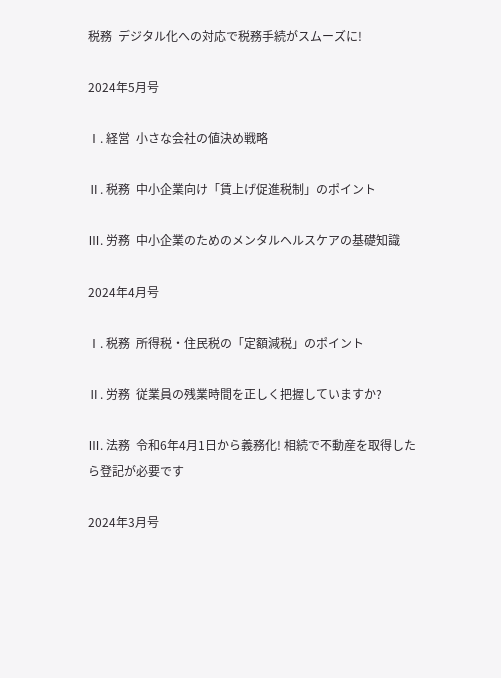税務  デジタル化への対応で税務手続がスムーズに!

2024年5月号

Ⅰ. 経営  小さな会社の値決め戦略

Ⅱ. 税務  中小企業向け「賃上げ促進税制」のポイント

Ⅲ. 労務  中小企業のためのメンタルヘルスケアの基礎知識

2024年4月号

Ⅰ. 税務  所得税・住民税の「定額減税」のポイント

Ⅱ. 労務  従業員の残業時間を正しく把握していますか?

Ⅲ. 法務  令和6年4月1日から義務化! 相続で不動産を取得したら登記が必要です

2024年3月号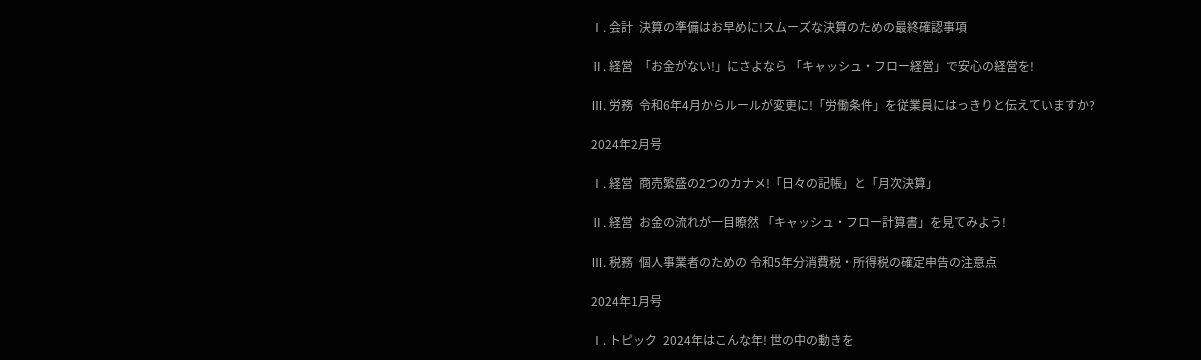Ⅰ. 会計  決算の準備はお早めに!スムーズな決算のための最終確認事項

Ⅱ. 経営  「お金がない!」にさよなら 「キャッシュ・フロー経営」で安心の経営を!

Ⅲ. 労務  令和6年4月からルールが変更に!「労働条件」を従業員にはっきりと伝えていますか?

2024年2月号

Ⅰ. 経営  商売繁盛の2つのカナメ!「日々の記帳」と「月次決算」

Ⅱ. 経営  お金の流れが一目瞭然 「キャッシュ・フロー計算書」を見てみよう!

Ⅲ. 税務  個人事業者のための 令和5年分消費税・所得税の確定申告の注意点

2024年1月号

Ⅰ. トピック  2024年はこんな年! 世の中の動きを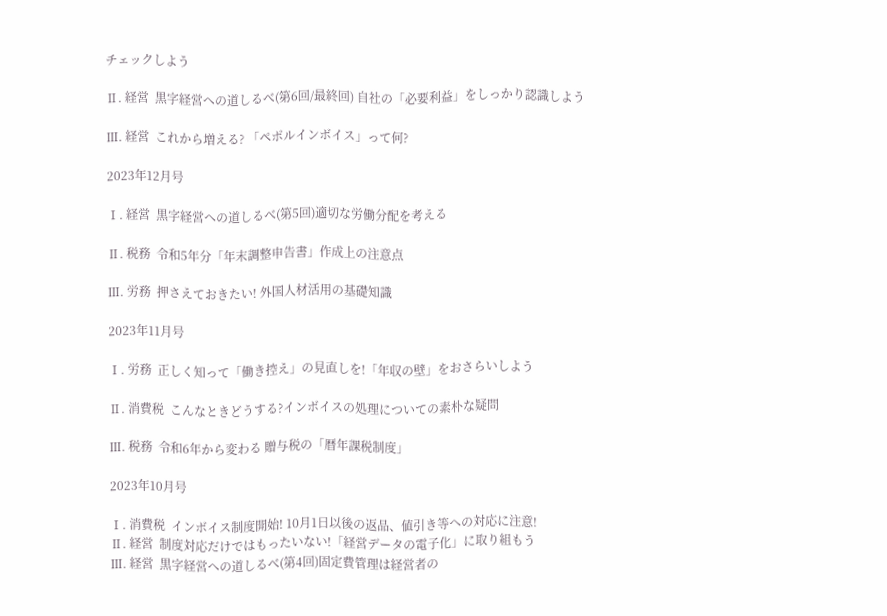チェックしよう

Ⅱ. 経営  黒字経営への道しるべ(第6回/最終回) 自社の「必要利益」をしっかり認識しよう

Ⅲ. 経営  これから増える? 「ペポルインボイス」って何?

2023年12月号

Ⅰ. 経営  黒字経営への道しるべ(第5回)適切な労働分配を考える

Ⅱ. 税務  令和5年分「年末調整申告書」作成上の注意点

Ⅲ. 労務  押さえておきたい! 外国人材活用の基礎知識

2023年11月号

Ⅰ. 労務  正しく知って「働き控え」の見直しを!「年収の壁」をおさらいしよう

Ⅱ. 消費税  こんなときどうする?インボイスの処理についての素朴な疑問

Ⅲ. 税務  令和6年から変わる 贈与税の「暦年課税制度」

2023年10月号

Ⅰ. 消費税  インボイス制度開始! 10月1日以後の返品、値引き等への対応に注意!
Ⅱ. 経営  制度対応だけではもったいない!「経営データの電子化」に取り組もう
Ⅲ. 経営  黒字経営への道しるべ(第4回)固定費管理は経営者の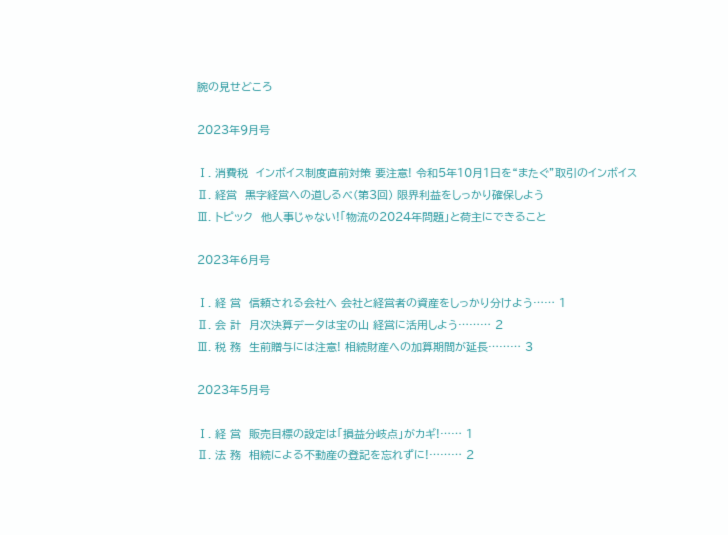腕の見せどころ

2023年9月号

Ⅰ. 消費税  インボイス制度直前対策 要注意! 令和5年10月1日を“またぐ”取引のインボイス
Ⅱ. 経営  黒字経営への道しるべ(第3回) 限界利益をしっかり確保しよう
Ⅲ. トピック  他人事じゃない!「物流の2024年問題」と荷主にできること

2023年6月号

Ⅰ. 経 営  信頼される会社へ 会社と経営者の資産をしっかり分けよう…… 1
Ⅱ. 会 計  月次決算データは宝の山 経営に活用しよう……… 2
Ⅲ. 税 務  生前贈与には注意! 相続財産への加算期間が延長……… 3

2023年5月号

Ⅰ. 経 営  販売目標の設定は「損益分岐点」がカギ!…… 1
Ⅱ. 法 務  相続による不動産の登記を忘れずに!……… 2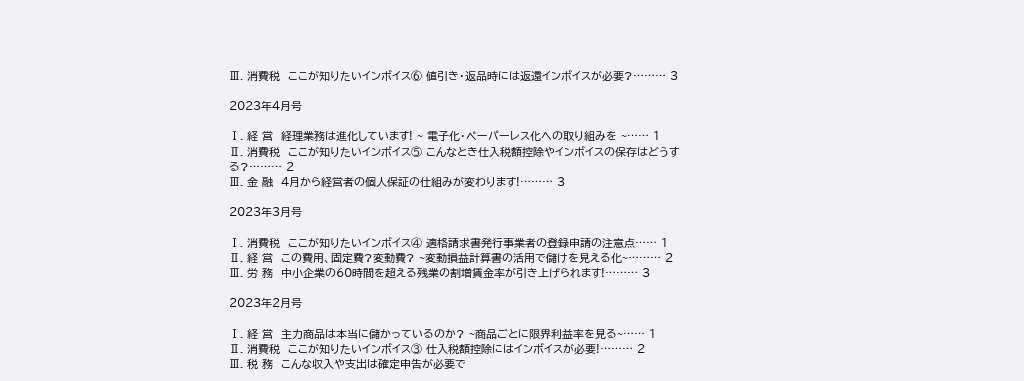Ⅲ. 消費税  ここが知りたいインボイス⑥ 値引き・返品時には返還インボイスが必要?……… 3

2023年4月号

Ⅰ. 経 営  経理業務は進化しています! ~ 電子化・ペーパーレス化への取り組みを ~…… 1
Ⅱ. 消費税  ここが知りたいインボイス⑤ こんなとき仕入税額控除やインボイスの保存はどうする?……… 2
Ⅲ. 金 融  4月から経営者の個人保証の仕組みが変わります!……… 3

2023年3月号

Ⅰ. 消費税  ここが知りたいインボイス④ 適格請求書発行事業者の登録申請の注意点…… 1
Ⅱ. 経 営  この費用、固定費?変動費? ~変動損益計算書の活用で儲けを見える化~……… 2
Ⅲ. 労 務  中小企業の60時間を超える残業の割増賃金率が引き上げられます!……… 3

2023年2月号

Ⅰ. 経 営  主力商品は本当に儲かっているのか? ~商品ごとに限界利益率を見る~…… 1
Ⅱ. 消費税  ここが知りたいインボイス③ 仕入税額控除にはインボイスが必要!……… 2
Ⅲ. 税 務  こんな収入や支出は確定申告が必要で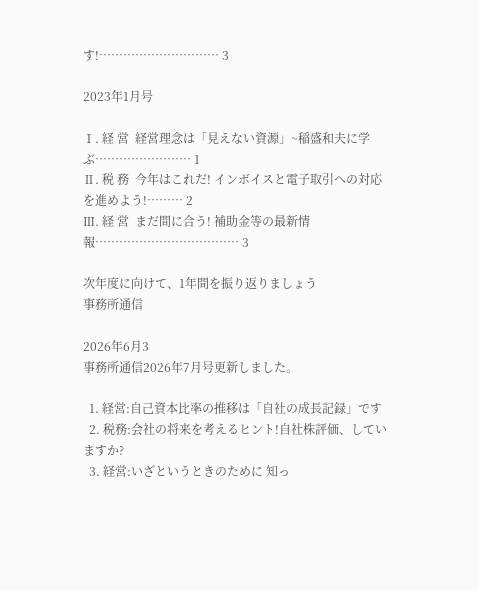す!………………………… 3

2023年1月号

Ⅰ. 経 営  経営理念は「見えない資源」~稲盛和夫に学ぶ…………………… 1
Ⅱ. 税 務  今年はこれだ! インボイスと電子取引への対応を進めよう!……… 2
Ⅲ. 経 営  まだ間に合う! 補助金等の最新情報……………………………… 3

次年度に向けて、1年間を振り返りましょう
事務所通信

2026年6月3
事務所通信2026年7月号更新しました。

  1. 経営:自己資本比率の推移は「自社の成長記録」です
  2. 税務:会社の将来を考えるヒント!自社株評価、していますか?
  3. 経営:いざというときのために 知っ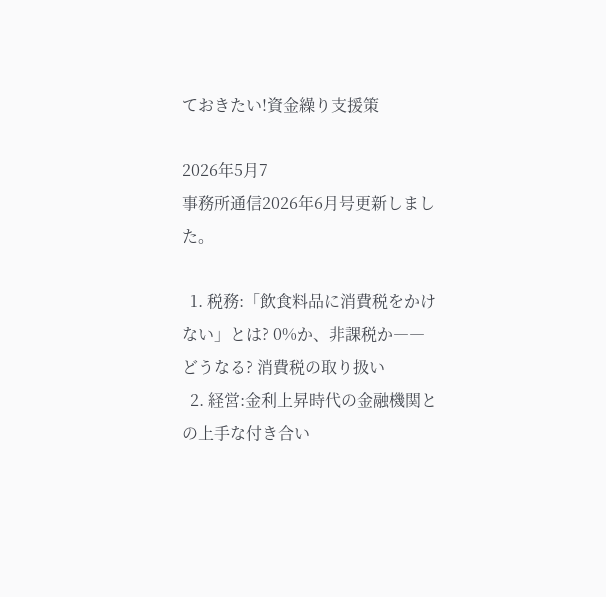ておきたい!資金繰り支援策

2026年5月7
事務所通信2026年6月号更新しました。

  1. 税務:「飲食料品に消費税をかけない」とは? 0%か、非課税か――どうなる? 消費税の取り扱い
  2. 経営:金利上昇時代の金融機関との上手な付き合い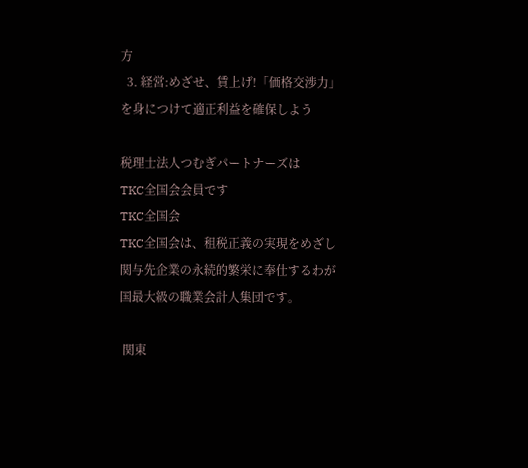方
  3. 経営:めざせ、賃上げ!「価格交渉力」を身につけて適正利益を確保しよう

税理士法人つむぎパートナーズは
TKC全国会会員です
TKC全国会
TKC全国会は、租税正義の実現をめざし関与先企業の永続的繁栄に奉仕するわが国最大級の職業会計人集団です。

 関東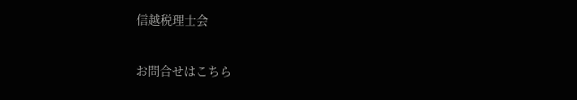信越税理士会

お問合せはこちら